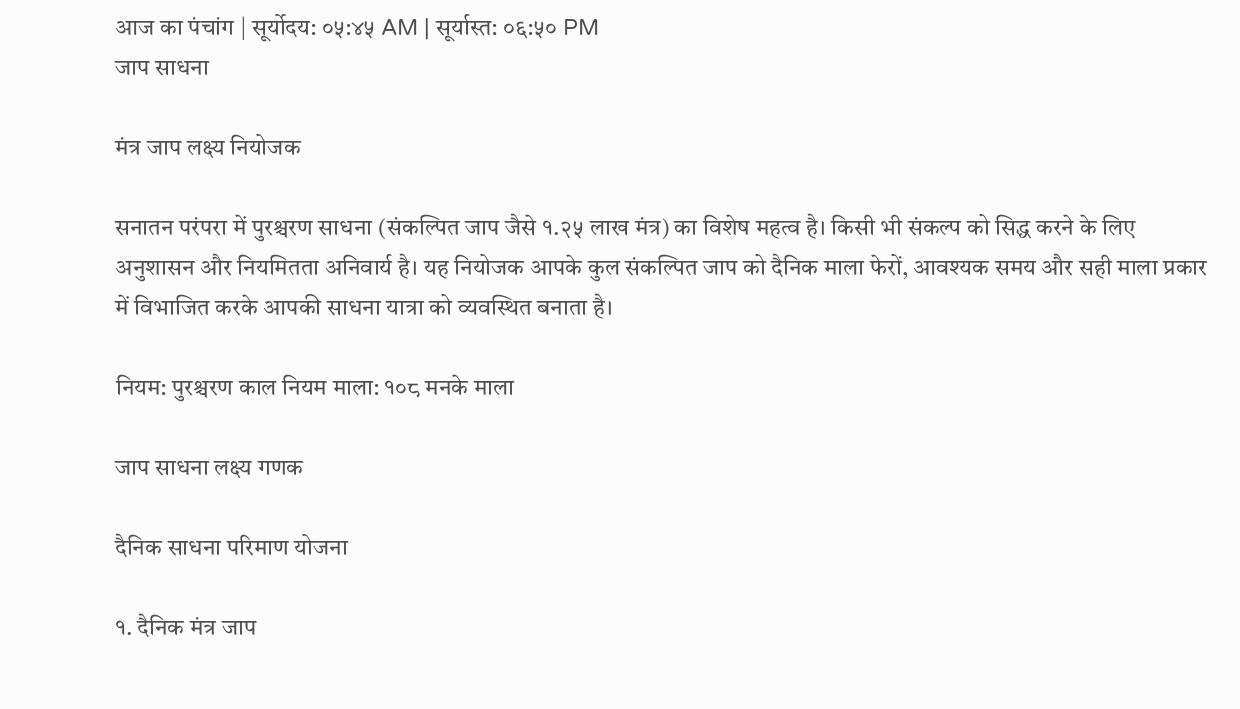आज का पंचांग | सूर्योदय: ०५:४५ AM | सूर्यास्त: ०६:५० PM
जाप साधना

मंत्र जाप लक्ष्य नियोजक

सनातन परंपरा में पुरश्चरण साधना (संकल्पित जाप जैसे १.२५ लाख मंत्र) का विशेष महत्व है। किसी भी संकल्प को सिद्ध करने के लिए अनुशासन और नियमितता अनिवार्य है। यह नियोजक आपके कुल संकल्पित जाप को दैनिक माला फेरों, आवश्यक समय और सही माला प्रकार में विभाजित करके आपकी साधना यात्रा को व्यवस्थित बनाता है।

नियम: पुरश्चरण काल नियम माला: १०८ मनके माला

जाप साधना लक्ष्य गणक

दैनिक साधना परिमाण योजना

१. दैनिक मंत्र जाप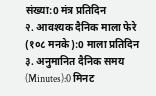संख्या:0 मंत्र प्रतिदिन
२. आवश्यक दैनिक माला फेरे (१०८ मनके):0 माला प्रतिदिन
३. अनुमानित दैनिक समय (Minutes):0 मिनट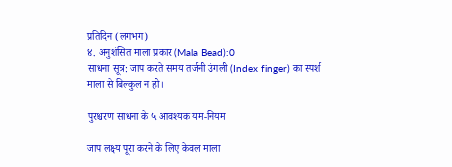प्रतिदिन (लगभग)
४. अनुशंसित माला प्रकार (Mala Bead):0
साधना सूत्र: जाप करते समय तर्जनी उंगली (Index finger) का स्पर्श माला से बिल्कुल न हो।

पुरश्चरण साधना के ५ आवश्यक यम-नियम

जाप लक्ष्य पूरा करने के लिए केवल माला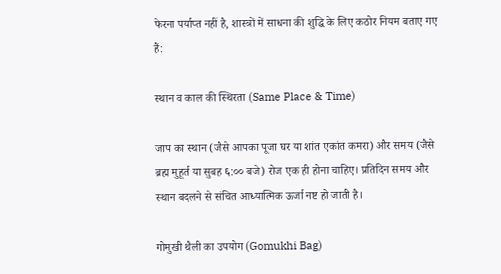फेरना पर्याप्त नहीं है, शास्त्रों में साधना की शुद्धि के लिए कठोर नियम बताए गए हैं:

स्थान व काल की स्थिरता (Same Place & Time)

जाप का स्थान (जैसे आपका पूजा घर या शांत एकांत कमरा) और समय (जैसे ब्रह्म मुहूर्त या सुबह ६:०० बजे) रोज एक ही होना चाहिए। प्रतिदिन समय और स्थान बदलने से संचित आध्यात्मिक ऊर्जा नष्ट हो जाती है।

गोमुखी थैली का उपयोग (Gomukhi Bag)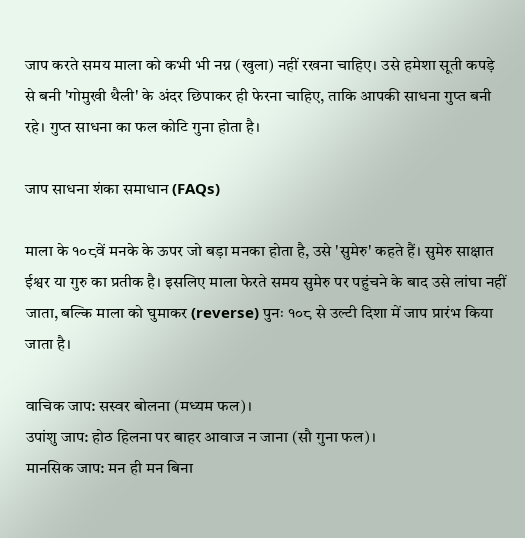जाप करते समय माला को कभी भी नग्न (खुला) नहीं रखना चाहिए। उसे हमेशा सूती कपड़े से बनी 'गोमुखी थैली' के अंदर छिपाकर ही फेरना चाहिए, ताकि आपकी साधना गुप्त बनी रहे। गुप्त साधना का फल कोटि गुना होता है।

जाप साधना शंका समाधान (FAQs)

माला के १०८वें मनके के ऊपर जो बड़ा मनका होता है, उसे 'सुमेरु' कहते हैं। सुमेरु साक्षात ईश्वर या गुरु का प्रतीक है। इसलिए माला फेरते समय सुमेरु पर पहुंचने के बाद उसे लांघा नहीं जाता, बल्कि माला को घुमाकर (reverse) पुनः १०८ से उल्टी दिशा में जाप प्रारंभ किया जाता है।

वाचिक जाप: सस्वर बोलना (मध्यम फल)।
उपांशु जाप: होठ हिलना पर बाहर आवाज न जाना (सौ गुना फल)।
मानसिक जाप: मन ही मन बिना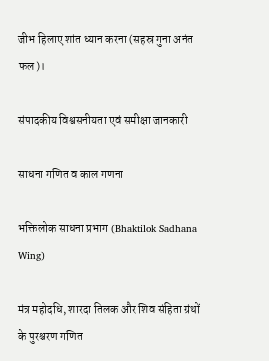जीभ हिलाए शांत ध्यान करना (सहस्र गुना अनंत फल)।

संपादकीय विश्वसनीयता एवं समीक्षा जानकारी

साधना गणित व काल गणना

भक्तिलोक साधना प्रभाग (Bhaktilok Sadhana Wing)

मंत्र महोदधि, शारदा तिलक और शिव संहिता ग्रंथों के पुरश्चरण गणित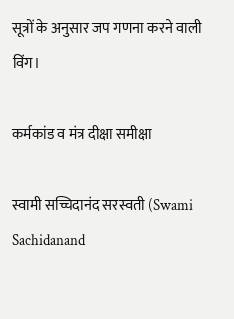सूत्रों के अनुसार जप गणना करने वाली विंग।

कर्मकांड व मंत्र दीक्षा समीक्षा

स्वामी सच्चिदानंद सरस्वती (Swami Sachidanand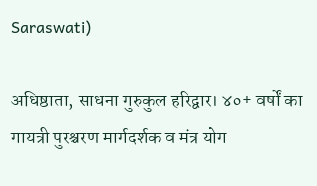Saraswati)

अधिष्ठाता, साधना गुरुकुल हरिद्वार। ४०+ वर्षों का गायत्री पुरश्चरण मार्गदर्शक व मंत्र योग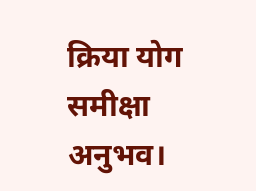क्रिया योग समीक्षा अनुभव।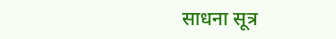साधना सूत्र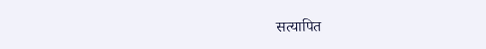सत्यापित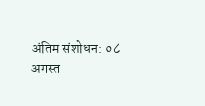अंतिम संशोधन: ०८ अगस्त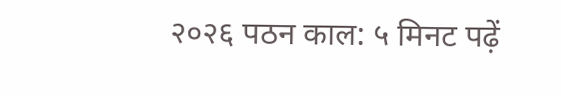२०२६ पठन काल: ५ मिनट पढ़ें